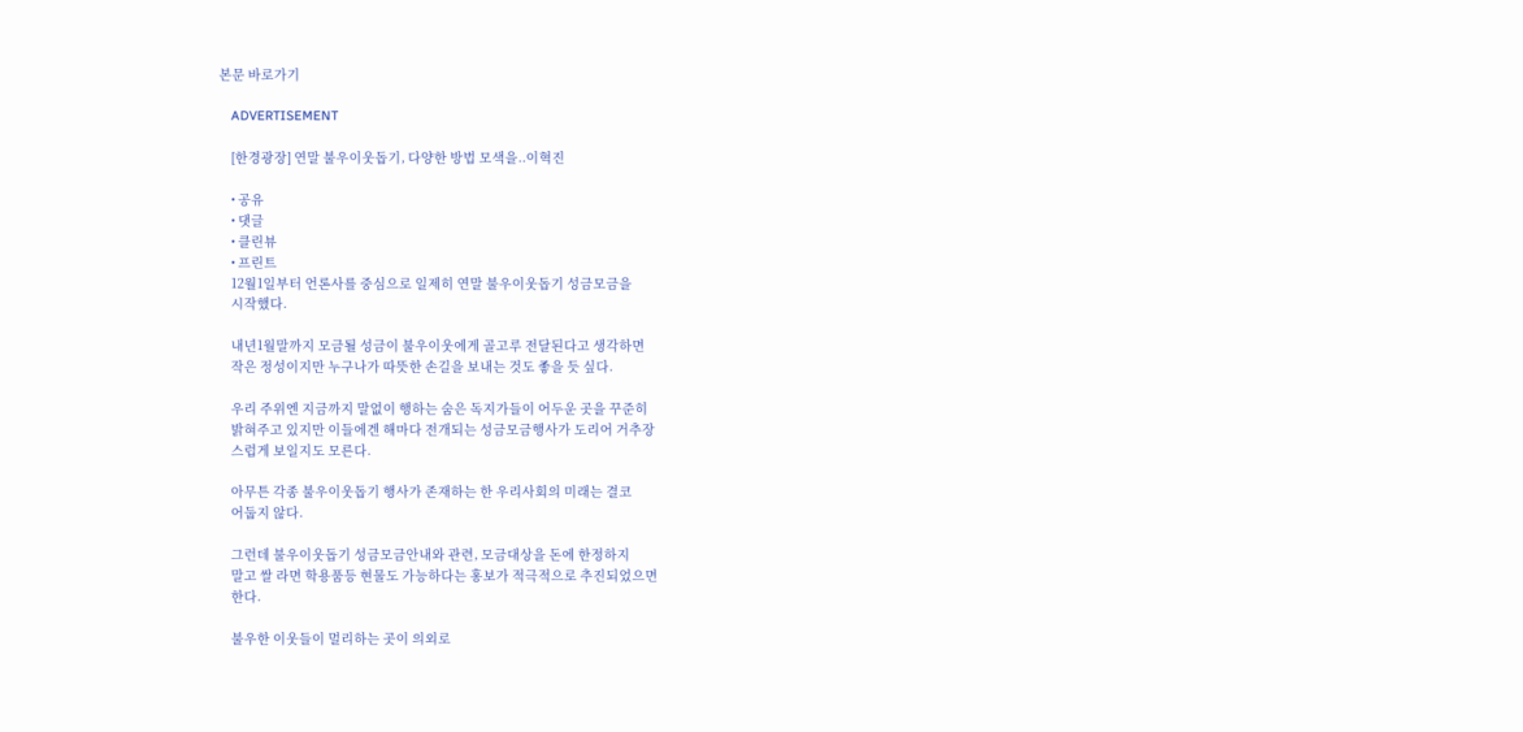본문 바로가기

    ADVERTISEMENT

    [한경광장] 연말 불우이웃돕기, 다양한 방법 모색을..이혁진

    • 공유
    • 댓글
    • 클린뷰
    • 프린트
    12월1일부터 언론사를 중심으로 일제히 연말 불우이웃돕기 성금모금을
    시작했다.

    내년1월말까지 모금될 성금이 불우이웃에게 골고루 전달된다고 생각하면
    작은 정성이지만 누구나가 따뜻한 손길을 보내는 것도 좋을 듯 싶다.

    우리 주위엔 지금까지 말없이 행하는 숨은 독지가들이 어두운 곳을 꾸준히
    밝혀주고 있지만 이들에겐 해마다 전개되는 성금모금행사가 도리어 거추장
    스럽게 보일지도 모른다.

    아무튼 각종 불우이웃돕기 행사가 존재하는 한 우리사회의 미래는 결코
    어둡지 않다.

    그런데 불우이웃돕기 성금모금안내와 관련, 모금대상을 돈에 한정하지
    말고 쌀 라면 학용품등 현물도 가능하다는 홍보가 적극적으로 추진되었으면
    한다.

    불우한 이웃들이 멀리하는 곳이 의외로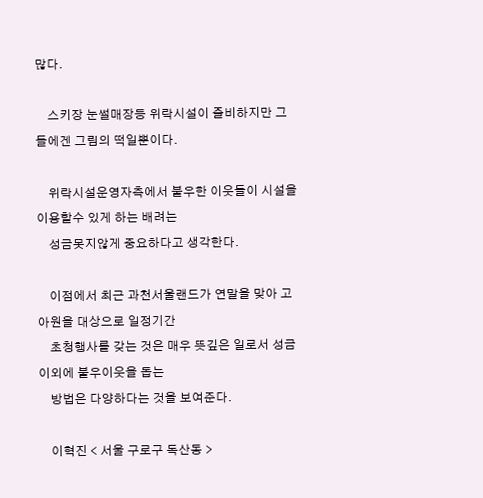많다.

    스키장 눈썰매장등 위락시설이 즐비하지만 그들에겐 그림의 떡일뿐이다.

    위락시설운영자측에서 불우한 이웃들이 시설을 이용할수 있게 하는 배려는
    성금못지않게 중요하다고 생각한다.

    이점에서 최근 과천서울랜드가 연말을 맞아 고아원을 대상으로 일정기간
    초청행사를 갖는 것은 매우 뜻깊은 일로서 성금이외에 불우이웃을 돕는
    방법은 다양하다는 것을 보여준다.

    이혁진 < 서울 구로구 독산동 >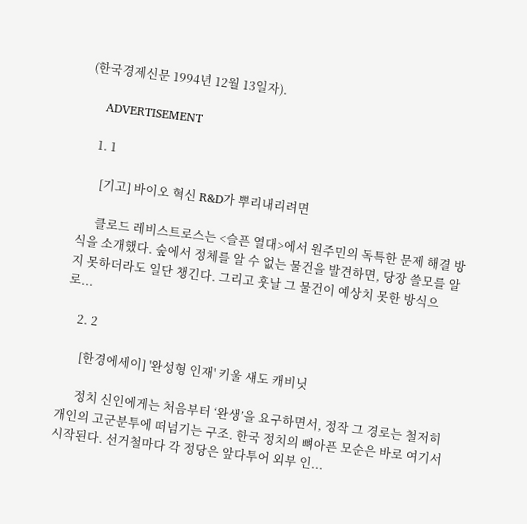(한국경제신문 1994년 12월 13일자).

    ADVERTISEMENT

    1. 1

      [기고] 바이오 혁신 R&D가 뿌리내리려면

      클로드 레비스트로스는 <슬픈 열대>에서 원주민의 독특한 문제 해결 방식을 소개했다. 숲에서 정체를 알 수 없는 물건을 발견하면, 당장 쓸모를 알지 못하더라도 일단 챙긴다. 그리고 훗날 그 물건이 예상치 못한 방식으로...

    2. 2

      [한경에세이] '완성형 인재' 키울 섀도 캐비닛

      정치 신인에게는 처음부터 ‘완생’을 요구하면서, 정작 그 경로는 철저히 개인의 고군분투에 떠넘기는 구조. 한국 정치의 뼈아픈 모순은 바로 여기서 시작된다. 선거철마다 각 정당은 앞다투어 외부 인...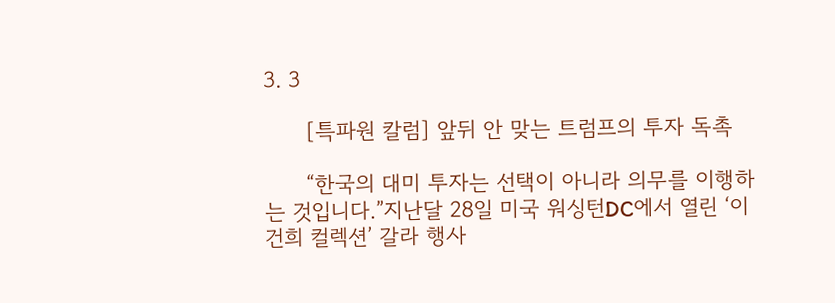3. 3

      [특파원 칼럼] 앞뒤 안 맞는 트럼프의 투자 독촉

      “한국의 대미 투자는 선택이 아니라 의무를 이행하는 것입니다.”지난달 28일 미국 워싱턴DC에서 열린 ‘이건희 컬렉션’ 갈라 행사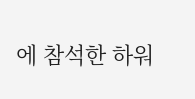에 참석한 하워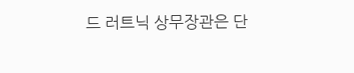드 러트닉 상무장관은 단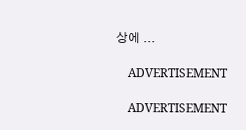상에 ...

    ADVERTISEMENT

    ADVERTISEMENT